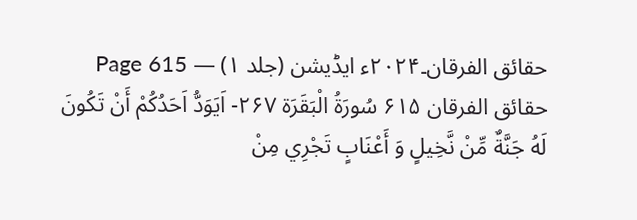حقائق الفرقان۔۲۰۲۴ء ایڈیشن (جلد ۱) — Page 615
حقائق الفرقان ۶۱۵ سُورَةُ الْبَقَرَة ۲۶۷- اَيَوَدُّ اَحَدُكُمْ أَنْ تَكُونَ لَهُ جَنَّةٌ مِّنْ نَّخِيلٍ وَ أَعْنَابٍ تَجْرِي مِنْ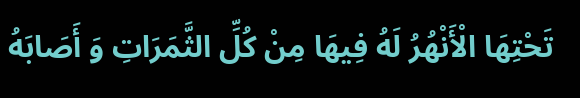تَحْتِهَا الْأَنْهُرُ لَهُ فِيهَا مِنْ كُلِّ الثَّمَرَاتِ وَ أَصَابَهُ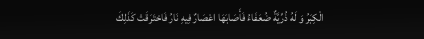الْكِبَرُ وَ لَهُ ذُرِّيَّةٌ ضُعَفَاءُ فَأَصَابَهَا اعْصَارٌ فِيهِ نَارُ فَاحْتَرَقَتْ كَذَلِكَ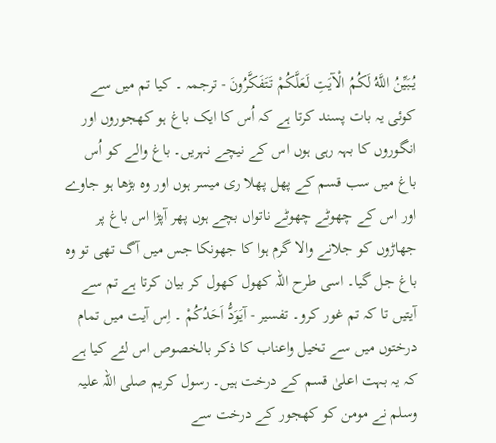يُبَيِّنُ اللَّهُ لَكُمُ الْآيَتِ لَعَلَّكُمْ تَتَفَكَّرُونَ - ترجمہ ۔ کیا تم میں سے کوئی یہ بات پسند کرتا ہے کہ اُس کا ایک باغ ہو کھجوروں اور انگوروں کا بہہ رہی ہوں اس کے نیچے نہریں۔ باغ والے کو اُس باغ میں سب قسم کے پھل پھلا ری میسر ہوں اور وہ بڑھا ہو جاوے اور اس کے چھوٹے چھوٹے ناتواں بچے ہوں پھر آپڑا اس باغ پر جھاڑوں کو جلانے والا گرم ہوا کا جھونکا جس میں آگ تھی تو وہ باغ جل گیا۔ اسی طرح اللہ کھول کھول کر بیان کرتا ہے تم سے آیتیں تا کہ تم غور کرو۔ تفسیر - آيَوَدُّ اَحَدُكُمْ ۔ اِس آیت میں تمام درختوں میں سے تخیل واعناب کا ذکر بالخصوص اس لئے کیا ہے کہ یہ بہت اعلیٰ قسم کے درخت ہیں۔ رسول کریم صلی اللہ علیہ وسلم نے مومن کو کھجور کے درخت سے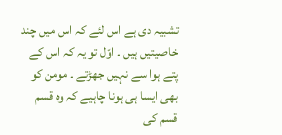تشبیہ دی ہے اس لئے کہ اس میں چند خاصیتیں ہیں ۔ اوّل تو یہ کہ اس کے پتے ہوا سے نہیں جھڑتے ۔ مومن کو بھی ایسا ہی ہونا چاہیے کہ وہ قسم قسم کی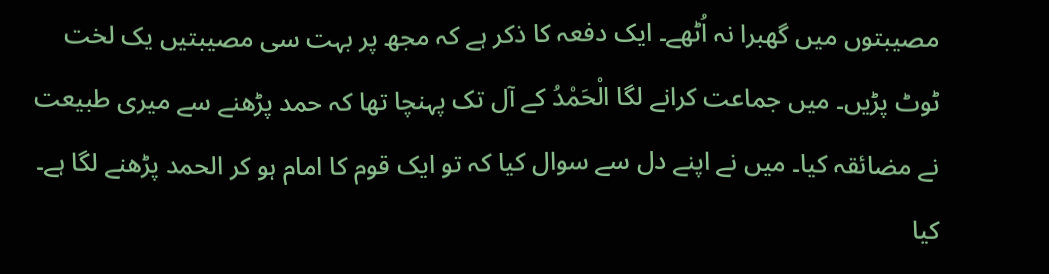مصیبتوں میں گھبرا نہ اُٹھے۔ ایک دفعہ کا ذکر ہے کہ مجھ پر بہت سی مصیبتیں یک لخت ٹوٹ پڑیں۔ میں جماعت کرانے لگا الْحَمْدُ کے آل تک پہنچا تھا کہ حمد پڑھنے سے میری طبیعت نے مضائقہ کیا۔ میں نے اپنے دل سے سوال کیا کہ تو ایک قوم کا امام ہو کر الحمد پڑھنے لگا ہے۔ کیا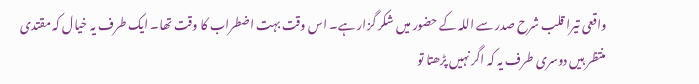واقعی تیرا قلب شرح صدر سے اللہ کے حضور میں شکر گزار ہے۔ اس وقت بہت اضطراب کا وقت تھا۔ ایک طرف یہ خیال کہ مقتدی منتظر ہیں دوسری طرف یہ کہ اگر نہیں پڑھتا تو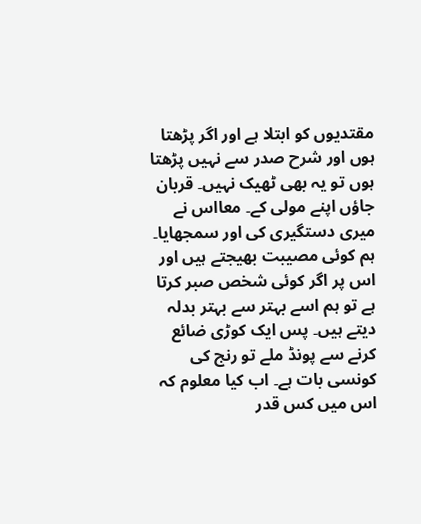مقتدیوں کو ابتلا ہے اور اگر پڑھتا ہوں اور شرح صدر سے نہیں پڑھتا ہوں تو یہ بھی ٹھیک نہیں۔ قربان جاؤں اپنے مولی کے۔ معااس نے میری دستگیری کی اور سمجھایا۔ ہم کوئی مصیبت بھیجتے ہیں اور اس پر اگر کوئی شخص صبر کرتا ہے تو ہم اسے بہتر سے بہتر بدلہ دیتے ہیں۔ پس ایک کوڑی ضائع کرنے سے پونڈ ملے تو رنج کی کونسی بات ہے۔ اب کیا معلوم کہ اس میں کس قدر